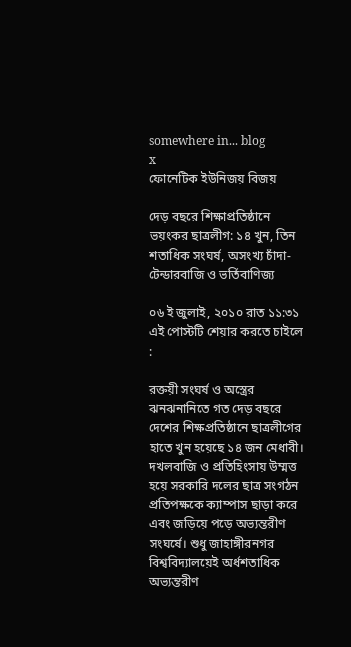somewhere in... blog
x
ফোনেটিক ইউনিজয় বিজয়

দেড় বছরে শিক্ষাপ্রতিষ্ঠানে ভয়ংকর ছাত্রলীগ: ১৪ খুন, তিন শতাধিক সংঘর্ষ, অসংখ্য চাঁদা-টেন্ডারবাজি ও ভর্তিবাণিজ্য

০৬ ই জুলাই, ২০১০ রাত ১১:৩১
এই পোস্টটি শেয়ার করতে চাইলে :

রক্তয়ী সংঘর্ষ ও অস্ত্রের ঝনঝনানিতে গত দেড় বছরে দেশের শিক্ষপ্রতিষ্ঠানে ছাত্রলীগের হাতে খুন হয়েছে ১৪ জন মেধাবী। দখলবাজি ও প্রতিহিংসায় উম্মত্ত হয়ে সরকারি দলের ছাত্র সংগঠন প্রতিপক্ষকে ক্যাম্পাস ছাড়া করে এবং জড়িয়ে পড়ে অভ্যন্তরীণ সংঘর্ষে। শুধু জাহাঙ্গীরনগর বিশ্ববিদ্যালয়েই অর্ধশতাধিক অভ্যন্তরীণ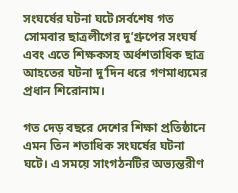সংঘর্ষের ঘটনা ঘটে।সর্বশেষ গত সোমবার ছাত্রলীগের দু’গ্রুপের সংঘর্ষ এবং এতে শিক্ষকসহ অর্ধশতাধিক ছাত্র আহতের ঘটনা দু’দিন ধরে গণমাধ্যমের প্রধান শিরোনাম।

গত দেড় বছরে দেশের শিক্ষা প্রতিষ্ঠানে এমন তিন শতাধিক সংঘর্ষের ঘটনা ঘটে। এ সময়ে সাংগঠনটির অভ্যন্তরীণ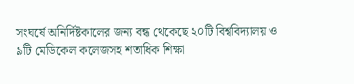সংঘর্ষে অনির্দিষ্টকালের জন্য বন্ধ থেকেছে ২০টি বিশ্ববিদ্যালয় ও ৯টি মেডিকেল কলেজসহ শতাধিক শিক্ষা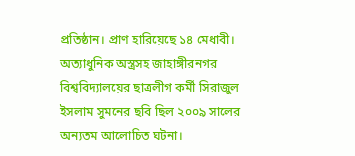প্রতিষ্ঠান। প্রাণ হারিয়েছে ১৪ মেধাবী। অত্যাধুনিক অস্ত্রসহ জাহাঙ্গীরনগর বিশ্ববিদ্যালয়ের ছাত্রলীগ কর্মী সিরাজুল ইসলাম সুমনের ছবি ছিল ২০০৯ সালের অন্যতম আলোচিত ঘটনা।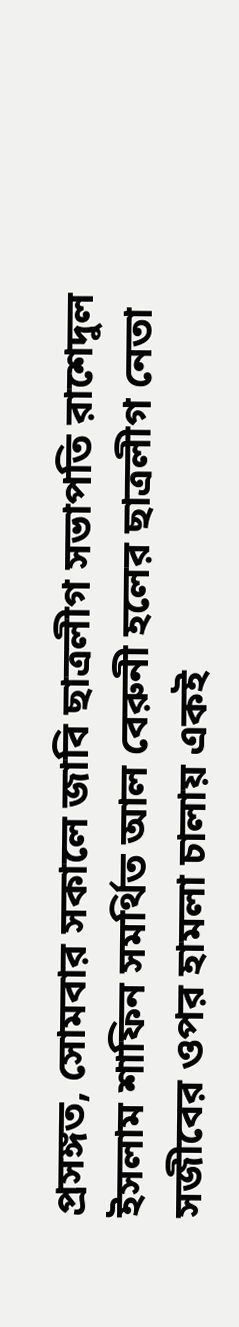প্রসঙ্গত, সোমবার সকালে জাবি ছাত্রলীগ সভাপতি রাশেদুল ইসলাম শাফিন সমর্থিত আল বেরুনী হলের ছাত্রলীগ নেতা সজীবের ওপর হামলা চালায় একই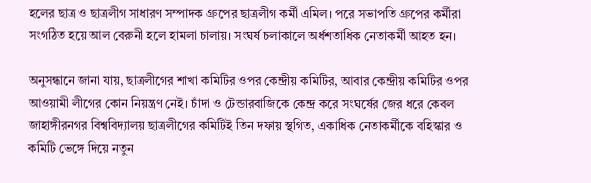হলের ছাত্র ও ছাত্রলীগ সাধারণ সম্পাদক গ্রুপের ছাত্রলীগ কর্মী এমিল। পরে সভাপতি গ্রুপের কর্মীরা সংগঠিত হয়ে আল বেরুনী হলে হামলা চালায়। সংঘর্ষ চলাকালে অর্ধশতাধিক নেতাকর্মী আহত হন।

অনুসন্ধানে জানা যায়, ছাত্রলীগের শাখা কমিটির ওপর কেন্দ্রীয় কমিটির, আবার কেন্দ্রীয় কমিটির ওপর আওয়ামী লীগের কোন নিয়ন্ত্রণ নেই। চাঁদা ও টেন্ডারবাজিকে কেন্দ্র করে সংঘর্ষের জের ধরে কেবল জাহাঙ্গীরনগর বিশ্ববিদ্যালয় ছাত্রলীগের কমিটিই তিন দফায় স্থগিত, একাধিক নেতাকর্মীকে বহিস্কার ও কমিটি ভেঙ্গে দিয়ে নতুন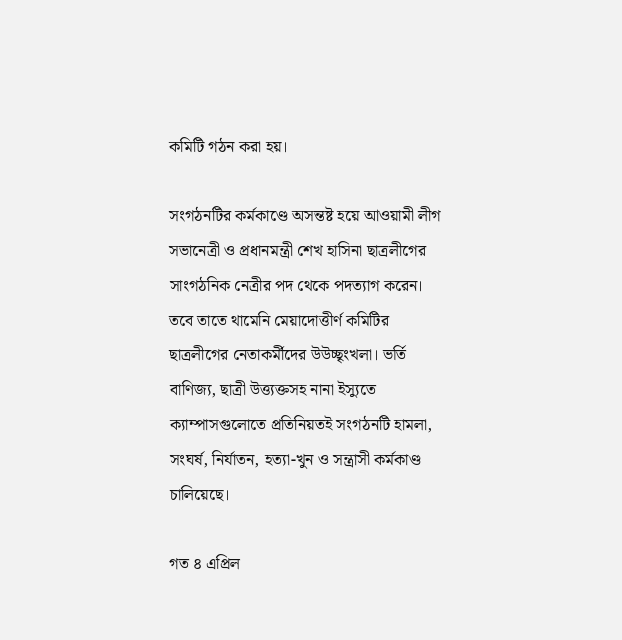কমিটি গঠন করা হয়।

সংগঠনটির কর্মকাণ্ডে অসন্তষ্ট হয়ে আওয়ামী লীগ সভানেত্রী ও প্রধানমন্ত্রী শেখ হাসিনা ছাত্রলীগের সাংগঠনিক নেত্রীর পদ থেকে পদত্যাগ করেন। তবে তাতে থামেনি মেয়াদোত্তীর্ণ কমিটির ছাত্রলীগের নেতাকর্মীদের উউচ্ছৃংখলা। ভর্তি বাণিজ্য, ছাত্রী উত্ত্যক্তসহ নানা ইস্যুতে ক্যাম্পাসগুলোতে প্রতিনিয়তই সংগঠনটি হামলা, সংঘর্ষ, নির্যাতন, হত্যা-খুন ও সন্ত্রাসী কর্মকাণ্ড চালিয়েছে।

গত ৪ এপ্রিল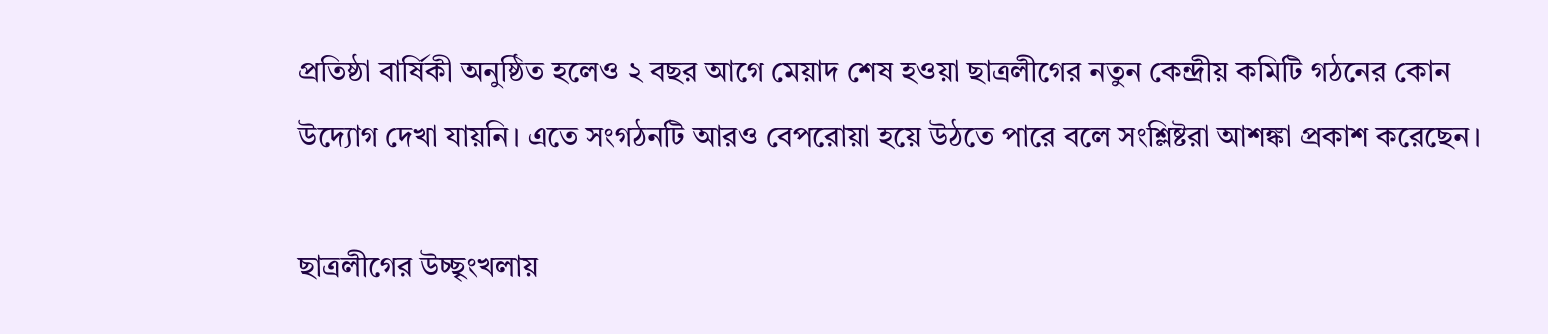প্রতিষ্ঠা বার্ষিকী অনুষ্ঠিত হলেও ২ বছর আগে মেয়াদ শেষ হওয়া ছাত্রলীগের নতুন কেন্দ্রীয় কমিটি গঠনের কোন উদ্যোগ দেখা যায়নি। এতে সংগঠনটি আরও বেপরোয়া হয়ে উঠতে পারে বলে সংশ্লিষ্টরা আশঙ্কা প্রকাশ করেছেন।

ছাত্রলীগের উচ্ছৃংখলায়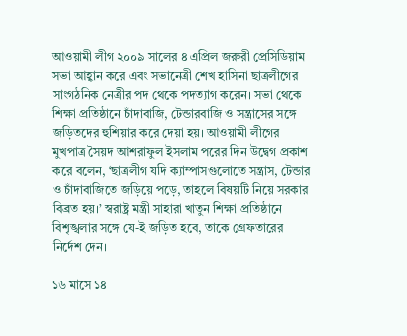আওয়ামী লীগ ২০০৯ সালের ৪ এপ্রিল জরুরী প্রেসিডিয়াম সভা আহ্বান করে এবং সভানেত্রী শেখ হাসিনা ছাত্রলীগের সাংগঠনিক নেত্রীর পদ থেকে পদত্যাগ করেন। সভা থেকে শিক্ষা প্রতিষ্ঠানে চাঁদাবাজি, টেন্ডারবাজি ও সন্ত্রাসের সঙ্গে জড়িতদের হুশিয়ার করে দেয়া হয়। আওয়ামী লীগের মুখপাত্র সৈয়দ আশরাফুল ইসলাম পরের দিন উদ্বেগ প্রকাশ করে বলেন, ‘ছাত্রলীগ যদি ক্যাম্পাসগুলোতে সন্ত্রাস, টেন্ডার ও চাঁদাবাজিতে জড়িয়ে পড়ে, তাহলে বিষয়টি নিয়ে সরকার বিব্রত হয়।’ স্বরাষ্ট্র মন্ত্রী সাহারা খাতুন শিক্ষা প্রতিষ্ঠানে বিশৃঙ্খলার সঙ্গে যে-ই জড়িত হবে, তাকে গ্রেফতারের নির্দেশ দেন।

১৬ মাসে ১৪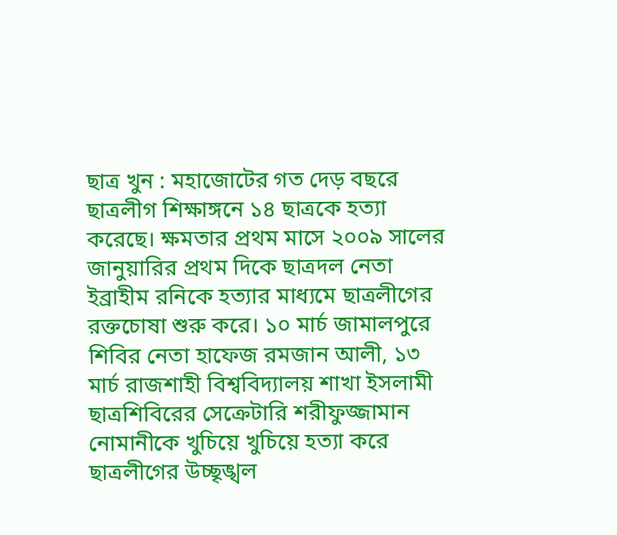ছাত্র খুন : মহাজোটের গত দেড় বছরে ছাত্রলীগ শিক্ষাঙ্গনে ১৪ ছাত্রকে হত্যা করেছে। ক্ষমতার প্রথম মাসে ২০০৯ সালের জানুয়ারির প্রথম দিকে ছাত্রদল নেতা ইব্রাহীম রনিকে হত্যার মাধ্যমে ছাত্রলীগের রক্তচোষা শুরু করে। ১০ মার্চ জামালপুরে শিবির নেতা হাফেজ রমজান আলী, ১৩ মার্চ রাজশাহী বিশ্ববিদ্যালয় শাখা ইসলামী ছাত্রশিবিরের সেক্রেটারি শরীফুজ্জামান নোমানীকে খুচিয়ে খুচিয়ে হত্যা করে ছাত্রলীগের উচ্ছৃঙ্খল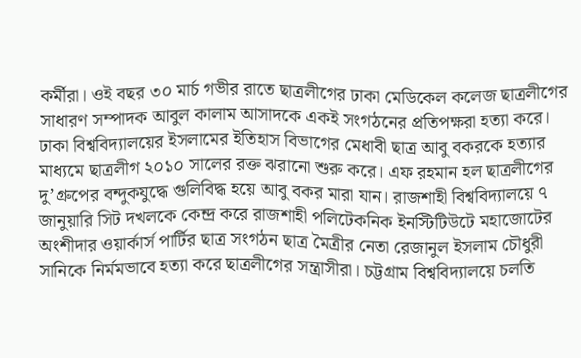কর্মীরা। ওই বছর ৩০ মার্চ গভীর রাতে ছাত্রলীগের ঢাকা মেডিকেল কলেজ ছাত্রলীগের সাধারণ সম্পাদক আবুল কালাম আসাদকে একই সংগঠনের প্রতিপক্ষরা হত্যা করে।
ঢাকা বিশ্ববিদ্যালয়ের ইসলামের ইতিহাস বিভাগের মেধাবী ছাত্র আবু বকরকে হত্যার মাধ্যমে ছাত্রলীগ ২০১০ সালের রক্ত ঝরানো শুরু করে। এফ রহমান হল ছাত্রলীগের দু’গ্রুপের বন্দুকযুদ্ধে গুলিবিদ্ধ হয়ে আবু বকর মারা যান। রাজশাহী বিশ্ববিদ্যালয়ে ৭ জানুয়ারি সিট দখলকে কেন্দ্র করে রাজশাহী পলিটেকনিক ইনস্টিটিউটে মহাজোটের অংশীদার ওয়ার্কার্স পার্টির ছাত্র সংগঠন ছাত্র মৈত্রীর নেতা রেজানুল ইসলাম চৌধুরী সানিকে নির্মমভাবে হত্যা করে ছাত্রলীগের সন্ত্রাসীরা। চট্টগ্রাম বিশ্ববিদ্যালয়ে চলতি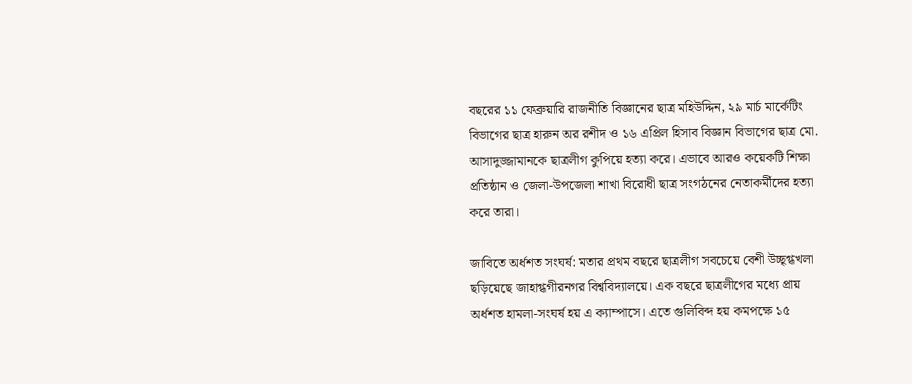বছরের ১১ ফেব্রুয়ারি রাজনীতি বিজ্ঞানের ছাত্র মহিউদ্দিন, ২৯ মার্চ মার্কেটিং বিভাগের ছাত্র হারুন অর রশীদ ও ১৬ এপ্রিল হিসাব বিজ্ঞান বিভাগের ছাত্র মো. আসাদুজ্জামানকে ছাত্রলীগ কুপিয়ে হত্যা করে। এভাবে আরও কয়েকটি শিক্ষা প্রতিষ্ঠান ও জেলা-উপজেলা শাখা বিরোধী ছাত্র সংগঠনের নেতাকর্মীদের হত্যা করে তারা।

জাবিতে অর্ধশত সংঘর্ষ: মতার প্রথম বছরে ছাত্রলীগ সবচেয়ে বেশী উচ্ছৃগ্ধখলা ছড়িয়েছে জাহাগ্ধগীরনগর বিশ্ববিদ্যালয়ে। এক বছরে ছাত্রলীগের মধ্যে প্রায় অর্ধশত হামলা-সংঘর্ষ হয় এ ক্যাম্পাসে। এতে গুলিবিব্দ হয় কমপক্ষে ১৫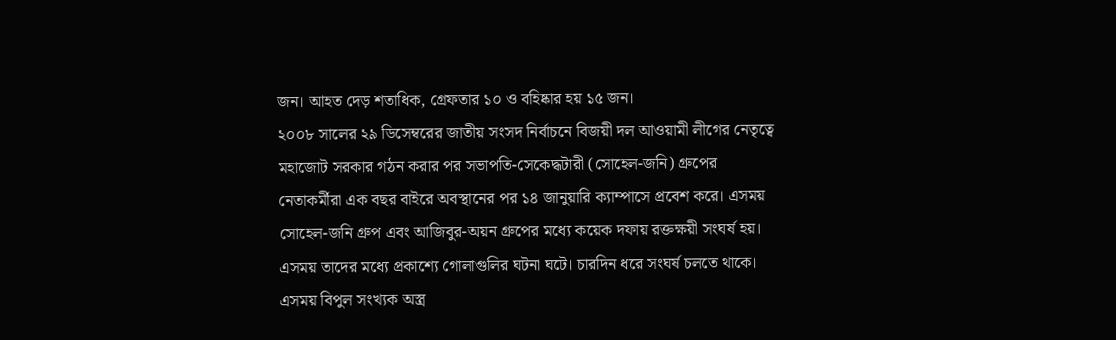জন। আহত দেড় শতাধিক, গ্রেফতার ১০ ও বহিষ্কার হয় ১৫ জন।
২০০৮ সালের ২৯ ডিসেম্বরের জাতীয় সংসদ নির্বাচনে বিজয়ী দল আওয়ামী লীগের নেতৃত্বে মহাজোট সরকার গঠন করার পর সভাপতি-সেকেদ্ধটারী (সোহেল-জনি) গ্রুপের নেতাকর্মীরা এক বছর বাইরে অবস্থানের পর ১৪ জানুয়ারি ক্যাম্পাসে প্রবেশ করে। এসময় সোহেল-জনি গ্রুপ এবং আজিবুর-অয়ন গ্রুপের মধ্যে কয়েক দফায় রক্তক্ষয়ী সংঘর্ষ হয়। এসময় তাদের মধ্যে প্রকাশ্যে গোলাগুলির ঘটনা ঘটে। চারদিন ধরে সংঘর্ষ চলতে থাকে। এসময় বিপুল সংখ্যক অস্ত্র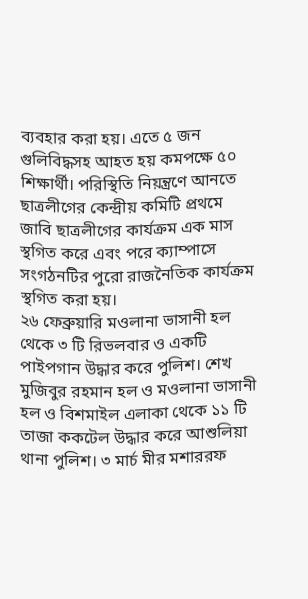ব্যবহার করা হয়। এতে ৫ জন গুলিবিদ্ধসহ আহত হয় কমপক্ষে ৫০ শিক্ষার্থী। পরিস্থিতি নিয়ন্ত্রণে আনতে ছাত্রলীগের কেন্দ্রীয় কমিটি প্রথমে জাবি ছাত্রলীগের কার্যক্রম এক মাস স্থগিত করে এবং পরে ক্যাম্পাসে সংগঠনটির পুরো রাজনৈতিক কার্যক্রম স্থগিত করা হয়।
২৬ ফেব্রুয়ারি মওলানা ভাসানী হল থেকে ৩ টি রিভলবার ও একটি পাইপগান উদ্ধার করে পুলিশ। শেখ মুজিবুর রহমান হল ও মওলানা ভাসানী হল ও বিশমাইল এলাকা থেকে ১১ টি তাজা ককটেল উদ্ধার করে আশুলিয়া থানা পুলিশ। ৩ মার্চ মীর মশাররফ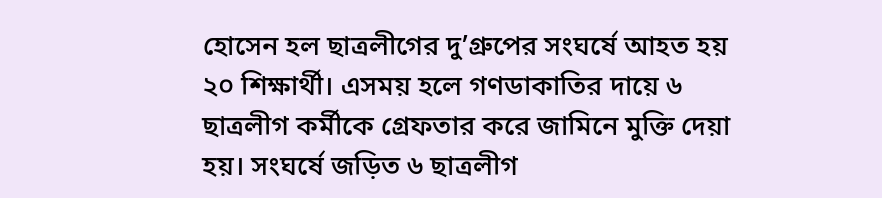হোসেন হল ছাত্রলীগের দু’গ্রুপের সংঘর্ষে আহত হয় ২০ শিক্ষার্থী। এসময় হলে গণডাকাতির দায়ে ৬ ছাত্রলীগ কর্মীকে গ্রেফতার করে জামিনে মুক্তি দেয়া হয়। সংঘর্ষে জড়িত ৬ ছাত্রলীগ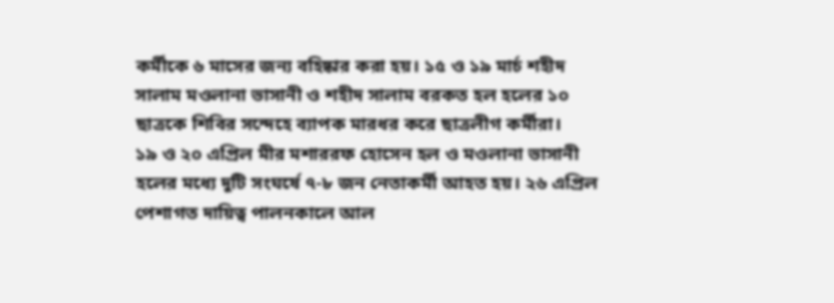কর্মীকে ৬ মাসের জন্য বহিষ্কার করা হয়। ১৫ ও ১৯ মার্চ শহীদ সালাম মওলানা ভাসানী ও শহীদ সালাম বরকত হল হলের ১০ ছাত্রকে শিবির সন্দেহে ব্যাপক মারধর করে ছাত্রলীগ কর্মীরা।
১৯ ও ২০ এপ্রিল মীর মশাররফ হোসেন হল ও মওলানা ভাসানী হলের মধ্যে দুটি সংঘর্ষে ৭-৮ জন নেতাকর্মী আহত হয়। ২৬ এপ্রিল পেশাগত দায়িত্ব পালনকালে আল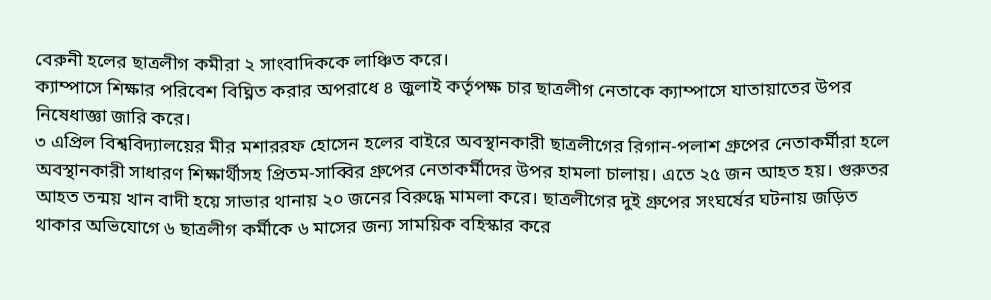বেরুনী হলের ছাত্রলীগ কমীরা ২ সাংবাদিককে লাঞ্চিত করে।
ক্যাম্পাসে শিক্ষার পরিবেশ বিঘ্নিত করার অপরাধে ৪ জুলাই কর্তৃপক্ষ চার ছাত্রলীগ নেতাকে ক্যাম্পাসে যাতায়াতের উপর নিষেধাজ্ঞা জারি করে।
৩ এপ্রিল বিশ্ববিদ্যালয়ের মীর মশাররফ হোসেন হলের বাইরে অবস্থানকারী ছাত্রলীগের রিগান-পলাশ গ্রুপের নেতাকর্মীরা হলে অবস্থানকারী সাধারণ শিক্ষার্থীসহ প্রিতম-সাব্বির গ্রুপের নেতাকর্মীদের উপর হামলা চালায়। এতে ২৫ জন আহত হয়। গুরুতর আহত তন্ময় খান বাদী হয়ে সাভার থানায় ২০ জনের বিরুদ্ধে মামলা করে। ছাত্রলীগের দুই গ্রুপের সংঘর্ষের ঘটনায় জড়িত থাকার অভিযোগে ৬ ছাত্রলীগ কর্মীকে ৬ মাসের জন্য সাময়িক বহিস্কার করে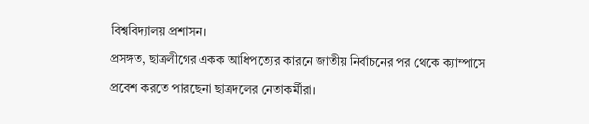বিশ্ববিদ্যালয় প্রশাসন।
প্রসঙ্গত, ছাত্রলীগের একক আধিপত্যের কারনে জাতীয় নির্বাচনের পর থেকে ক্যাম্পাসে প্রবেশ করতে পারছেনা ছাত্রদলের নেতাকর্মীরা।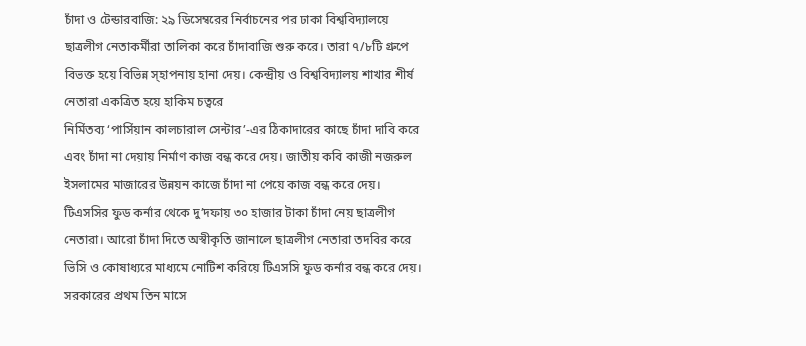চাঁদা ও টেন্ডারবাজি: ২৯ ডিসেম্বরের নির্বাচনের পর ঢাকা বিশ্ববিদ্যালয়ে ছাত্রলীগ নেতাকর্মীরা তালিকা করে চাঁদাবাজি শুরু করে। তারা ৭/৮টি গ্রুপে বিভক্ত হয়ে বিভিন্ন স্হাপনায় হানা দেয়। কেন্দ্রীয় ও বিশ্ববিদ্যালয় শাখার শীর্ষ নেতারা একত্রিত হয়ে হাকিম চত্বরে
নির্মিতব্য ‘পার্সিয়ান কালচারাল সেন্টার’-এর ঠিকাদারের কাছে চাঁদা দাবি করে এবং চাঁদা না দেয়ায় নির্মাণ কাজ বন্ধ করে দেয়। জাতীয় কবি কাজী নজরুল ইসলামের মাজারের উন্নয়ন কাজে চাঁদা না পেয়ে কাজ বন্ধ করে দেয়। টিএসসির ফুড কর্নার থেকে দু’দফায় ৩০ হাজার টাকা চাঁদা নেয় ছাত্রলীগ নেতারা। আরো চাঁদা দিতে অস্বীকৃতি জানালে ছাত্রলীগ নেতারা তদবির করে ভিসি ও কোষাধ্যরে মাধ্যমে নোটিশ করিয়ে টিএসসি ফুড কর্নার বন্ধ করে দেয়।
সরকারের প্রথম তিন মাসে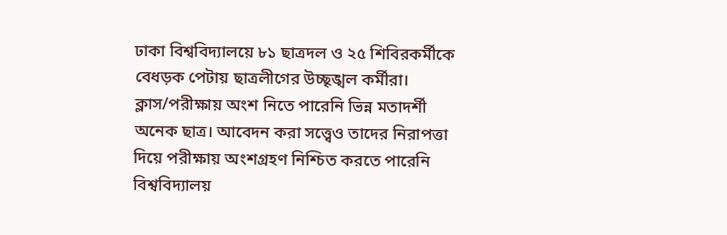ঢাকা বিশ্ববিদ্যালয়ে ৮১ ছাত্রদল ও ২৫ শিবিরকর্মীকে বেধড়ক পেটায় ছাত্রলীগের উচ্ছৃঙ্খল কর্মীরা। ক্লাস/পরীক্ষায় অংশ নিতে পারেনি ভিন্ন মতাদর্শী অনেক ছাত্র। আবেদন করা সত্ত্বেও তাদের নিরাপত্তা দিয়ে পরীক্ষায় অংশগ্রহণ নিশ্চিত করতে পারেনি বিশ্ববিদ্যালয়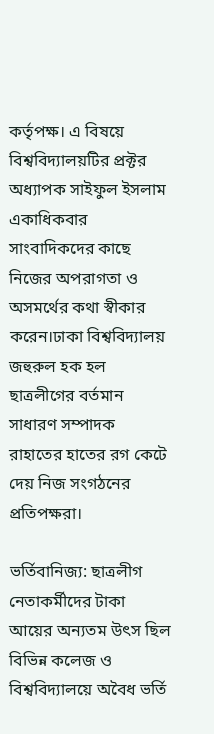কর্তৃপক্ষ। এ বিষয়ে বিশ্ববিদ্যালয়টির প্রক্টর অধ্যাপক সাইফুল ইসলাম একাধিকবার সাংবাদিকদের কাছে নিজের অপরাগতা ও অসমর্থের কথা স্বীকার করেন।ঢাকা বিশ্ববিদ্যালয় জহুরুল হক হল ছাত্রলীগের বর্তমান সাধারণ সম্পাদক রাহাতের হাতের রগ কেটে দেয় নিজ সংগঠনের প্রতিপক্ষরা।

ভর্তিবানিজ্য: ছাত্রলীগ নেতাকর্মীদের টাকা আয়ের অন্যতম উৎস ছিল বিভিন্ন কলেজ ও বিশ্ববিদ্যালয়ে অবৈধ ভর্তি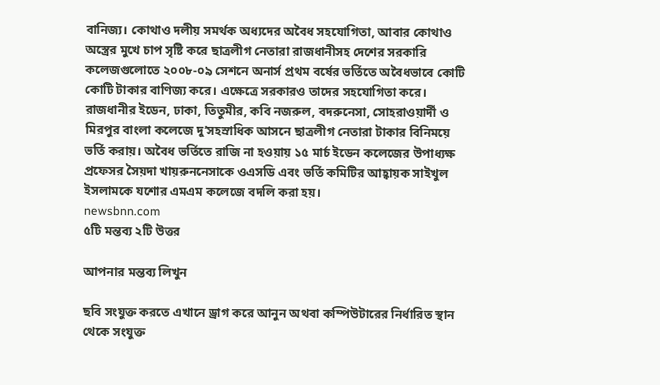বানিজ্য। কোথাও দলীয় সমর্থক অধ্যদের অবৈধ সহযোগিতা, আবার কোথাও অস্ত্রের মুখে চাপ সৃষ্টি করে ছাত্রলীগ নেতারা রাজধানীসহ দেশের সরকারি কলেজগুলোতে ২০০৮-০৯ সেশনে অনার্স প্রথম বর্ষের ভর্তিতে অবৈধভাবে কোটি কোটি টাকার বাণিজ্য করে। এক্ষেত্রে সরকারও তাদের সহযোগিতা করে। রাজধানীর ইডেন, ঢাকা, তিতুমীর, কবি নজরুল, বদরুনেসা, সোহরাওয়ার্দী ও মিরপুর বাংলা কলেজে দু’সহস্রাধিক আসনে ছাত্রলীগ নেতারা টাকার বিনিময়ে ভর্তি করায়। অবৈধ ভর্তিতে রাজি না হওয়ায় ১৫ মার্চ ইডেন কলেজের উপাধ্যক্ষ প্রফেসর সৈয়দা খায়রুননেসাকে ওএসডি এবং ভর্তি কমিটির আহ্বায়ক সাইখুল ইসলামকে যশোর এমএম কলেজে বদলি করা হয়।
newsbnn.com
৫টি মন্তব্য ২টি উত্তর

আপনার মন্তব্য লিখুন

ছবি সংযুক্ত করতে এখানে ড্রাগ করে আনুন অথবা কম্পিউটারের নির্ধারিত স্থান থেকে সংযুক্ত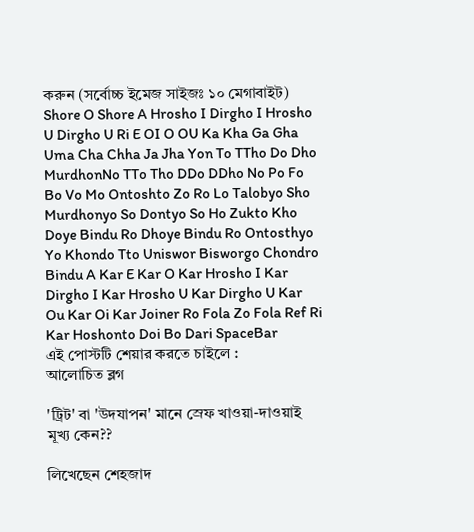করুন (সর্বোচ্চ ইমেজ সাইজঃ ১০ মেগাবাইট)
Shore O Shore A Hrosho I Dirgho I Hrosho U Dirgho U Ri E OI O OU Ka Kha Ga Gha Uma Cha Chha Ja Jha Yon To TTho Do Dho MurdhonNo TTo Tho DDo DDho No Po Fo Bo Vo Mo Ontoshto Zo Ro Lo Talobyo Sho Murdhonyo So Dontyo So Ho Zukto Kho Doye Bindu Ro Dhoye Bindu Ro Ontosthyo Yo Khondo Tto Uniswor Bisworgo Chondro Bindu A Kar E Kar O Kar Hrosho I Kar Dirgho I Kar Hrosho U Kar Dirgho U Kar Ou Kar Oi Kar Joiner Ro Fola Zo Fola Ref Ri Kar Hoshonto Doi Bo Dari SpaceBar
এই পোস্টটি শেয়ার করতে চাইলে :
আলোচিত ব্লগ

'ট্রিট' বা 'উদযাপন' মানে স্রেফ খাওয়া-দাওয়াই মূখ্য কেন??

লিখেছেন শেহজাদ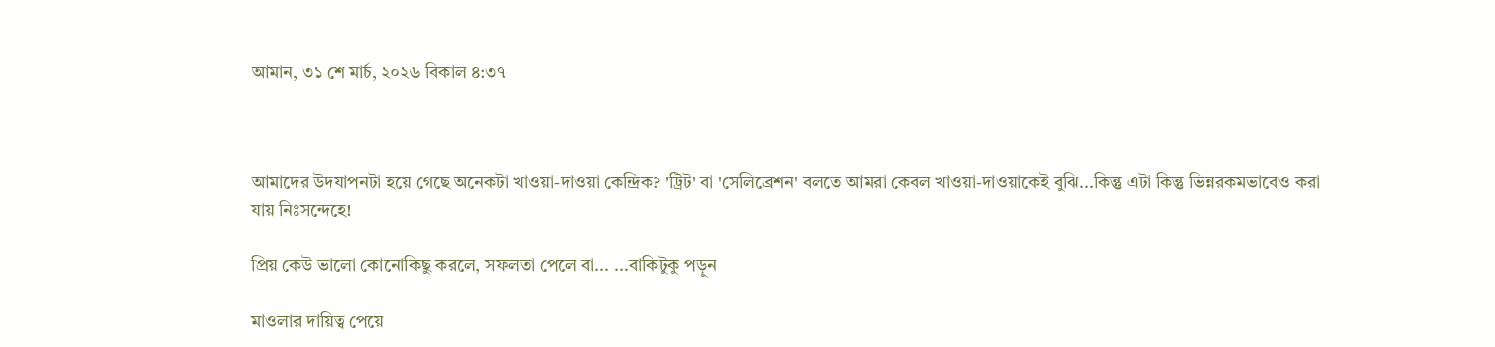আমান, ৩১ শে মার্চ, ২০২৬ বিকাল ৪:৩৭



আমাদের উদযাপনটা হয়ে গেছে অনেকটা খাওয়া-দাওয়া কেন্দ্রিক? 'ট্রিট' বা 'সেলিব্রেশন' বলতে আমরা কেবল খাওয়া-দাওয়াকেই বুঝি...কিন্তু এটা কিন্তু ভিন্নরকমভাবেও করা যায় নিঃসন্দেহে!

প্রিয় কেউ ভালো কোনোকিছু করলে, সফলতা পেলে বা... ...বাকিটুকু পড়ুন

মাওলার দায়িত্ব পেয়ে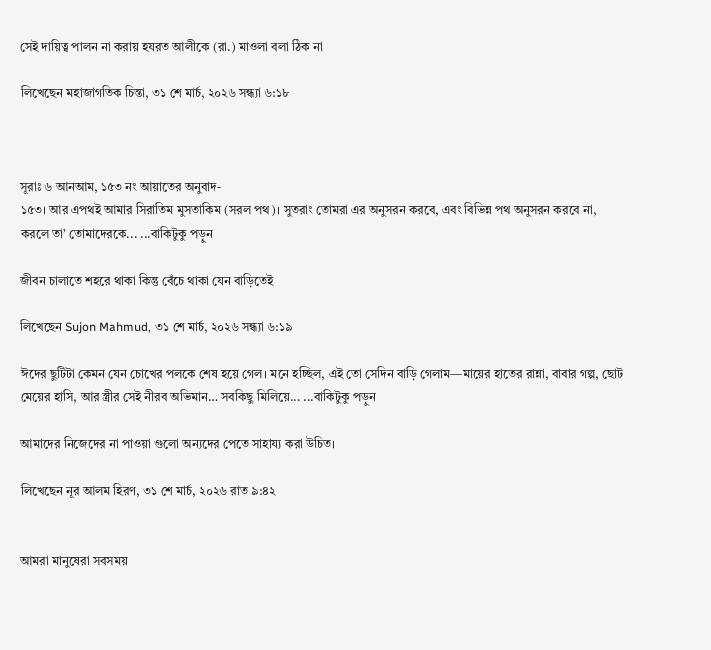সেই দায়িত্ব পালন না করায় হযরত আলীকে (রা.) মাওলা বলা ঠিক না

লিখেছেন মহাজাগতিক চিন্তা, ৩১ শে মার্চ, ২০২৬ সন্ধ্যা ৬:১৮



সূরাঃ ৬ আনআম, ১৫৩ নং আয়াতের অনুবাদ-
১৫৩। আর এপথই আমার সিরাতিম মুসতাকিম (সরল পথ)। সুতরাং তোমরা এর অনুসরন করবে, এবং বিভিন্ন পথ অনুসরন করবে না, করলে তা’ তোমাদেরকে... ...বাকিটুকু পড়ুন

জীবন চালাতে শহরে থাকা কিন্তু বেঁচে থাকা যেন বাড়িতেই

লিখেছেন Sujon Mahmud, ৩১ শে মার্চ, ২০২৬ সন্ধ্যা ৬:১৯

ঈদের ছুটিটা কেমন যেন চোখের পলকে শেষ হয়ে গেল। মনে হচ্ছিল, এই তো সেদিন বাড়ি গেলাম—মায়ের হাতের রান্না, বাবার গল্প, ছোট মেয়ের হাসি, আর স্ত্রীর সেই নীরব অভিমান… সবকিছু মিলিয়ে... ...বাকিটুকু পড়ুন

আমাদের নিজেদের না পাওয়া গুলো অন্যদের পেতে সাহায্য করা উচিত।

লিখেছেন নূর আলম হিরণ, ৩১ শে মার্চ, ২০২৬ রাত ৯:৪২


আমরা মানুষেরা সবসময়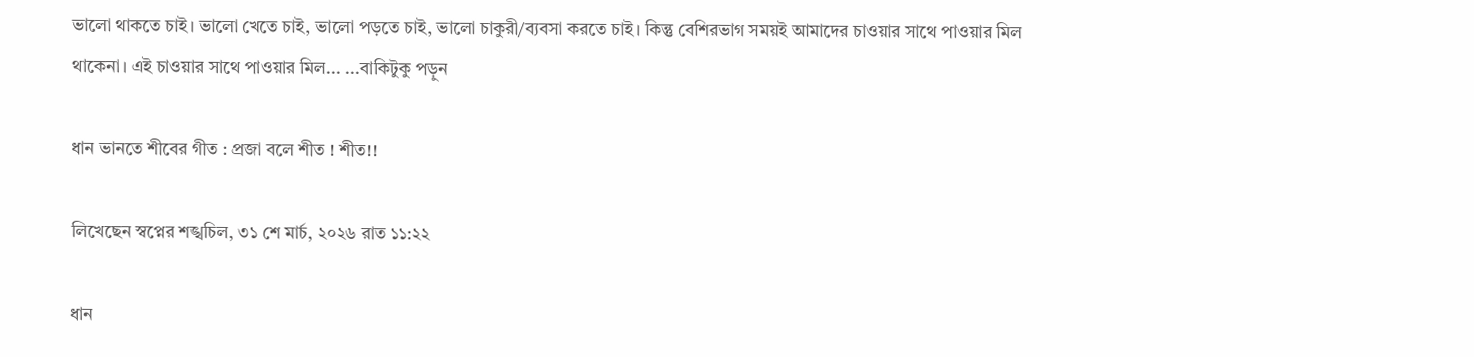ভালো থাকতে চাই। ভালো খেতে চাই, ভালো পড়তে চাই, ভালো চাকুরী/ব্যবসা করতে চাই। কিন্তু বেশিরভাগ সময়ই আমাদের চাওয়ার সাথে পাওয়ার মিল থাকেনা। এই চাওয়ার সাথে পাওয়ার মিল... ...বাকিটুকু পড়ুন

ধান ভানতে শীবের গীত : প্রজা বলে শীত ! শীত!!

লিখেছেন স্বপ্নের শঙ্খচিল, ৩১ শে মার্চ, ২০২৬ রাত ১১:২২

ধান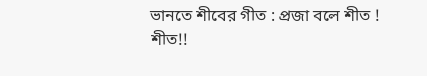ভানতে শীবের গীত : প্রজা বলে শীত ! শীত!!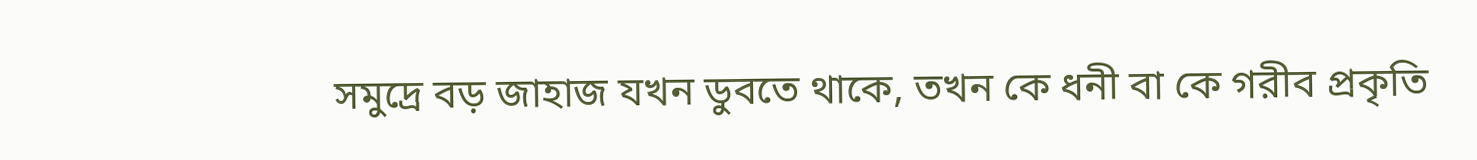সমুদ্রে বড় জাহাজ যখন ডুবতে থাকে, তখন কে ধনী বা কে গরীব প্রকৃতি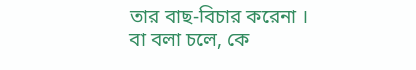তার বাছ-বিচার করেনা ।
বা বলা চলে, কে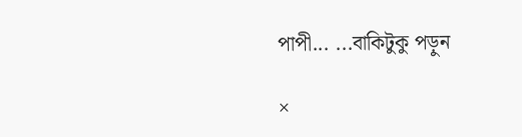পাপী... ...বাকিটুকু পড়ুন

×